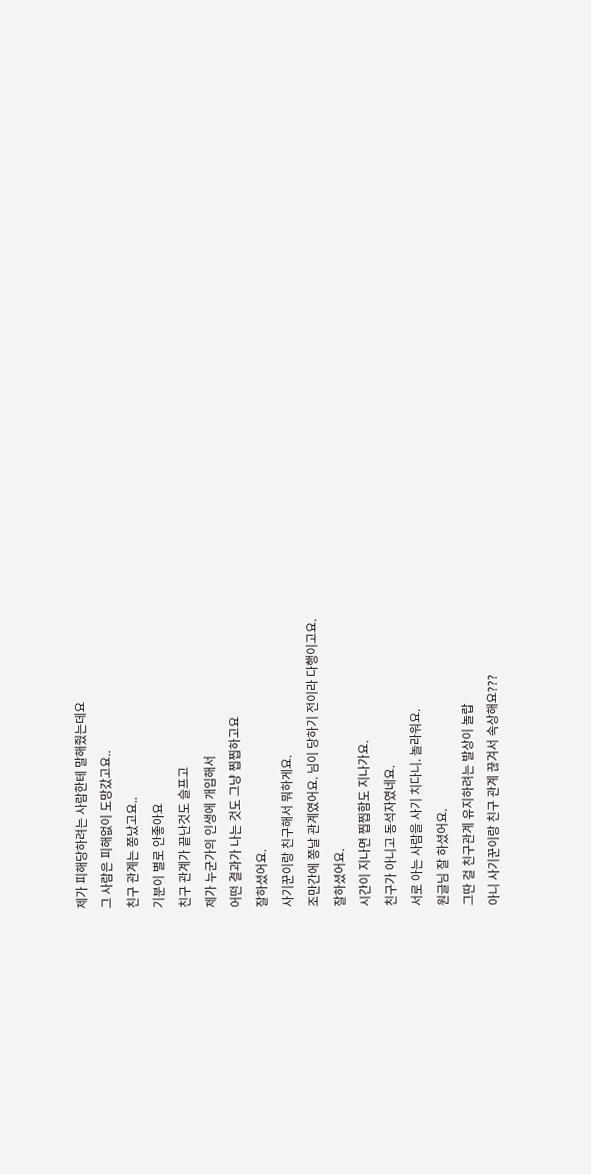제가 피해당하려는 사람한테 말해줬는데요
그 사람은 피해없이 도망갔고요..
친구 관계는 쫑났고요..
기분이 별로 안좋아요
친구 관계가 끝난것도 슬프고
제가 누군가의 인생에 개입해서
어떤 결과가 나는 것도 그냥 찝찝하고요
잘하셨어요.
사기꾼이랑 친구해서 뭐하게요.
조만간에 쫑날 관계였어요. 님이 당하기 전이라 다행이고요.
잘하셨어요.
시간이 지나면 찝찝함도 지나가요.
친구가 아니고 동석자였네요.
서로 아는 사람을 사기 치다니. 놀라워요.
원글님 잘 하셨어요.
그딴 걸 친구관계 유지하려는 발상이 놀랍
아니 사기꾼이랑 친구 관계 끊겨서 속상해요???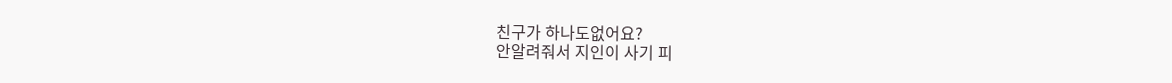친구가 하나도없어요?
안알려줘서 지인이 사기 피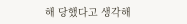해 당했다고 생각해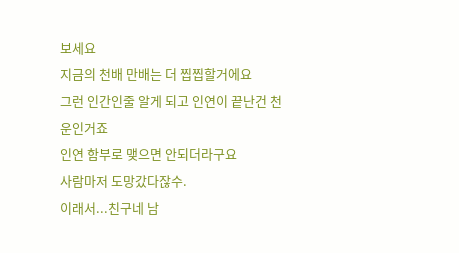보세요
지금의 천배 만배는 더 찝찝할거에요
그런 인간인줄 알게 되고 인연이 끝난건 천운인거죠
인연 함부로 맺으면 안되더라구요
사람마저 도망갔다잖수.
이래서...친구네 남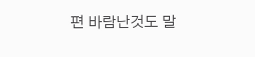편 바람난것도 말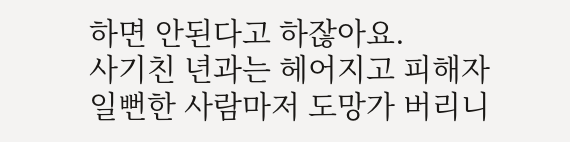하면 안된다고 하잖아요.
사기친 년과는 헤어지고 피해자일뻔한 사람마저 도망가 버리니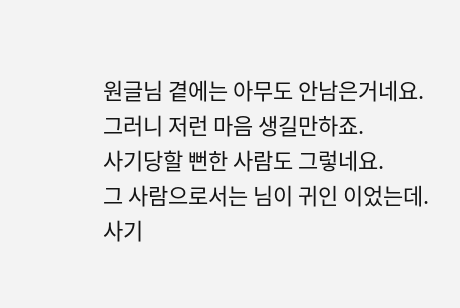원글님 곁에는 아무도 안남은거네요.
그러니 저런 마음 생길만하죠.
사기당할 뻔한 사람도 그렇네요.
그 사람으로서는 님이 귀인 이었는데.
사기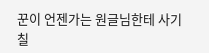꾼이 언젠가는 원글님한테 사기칠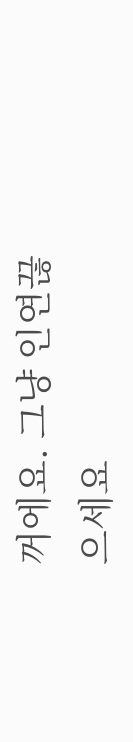꺼에요. 그냥 인연끊으세요